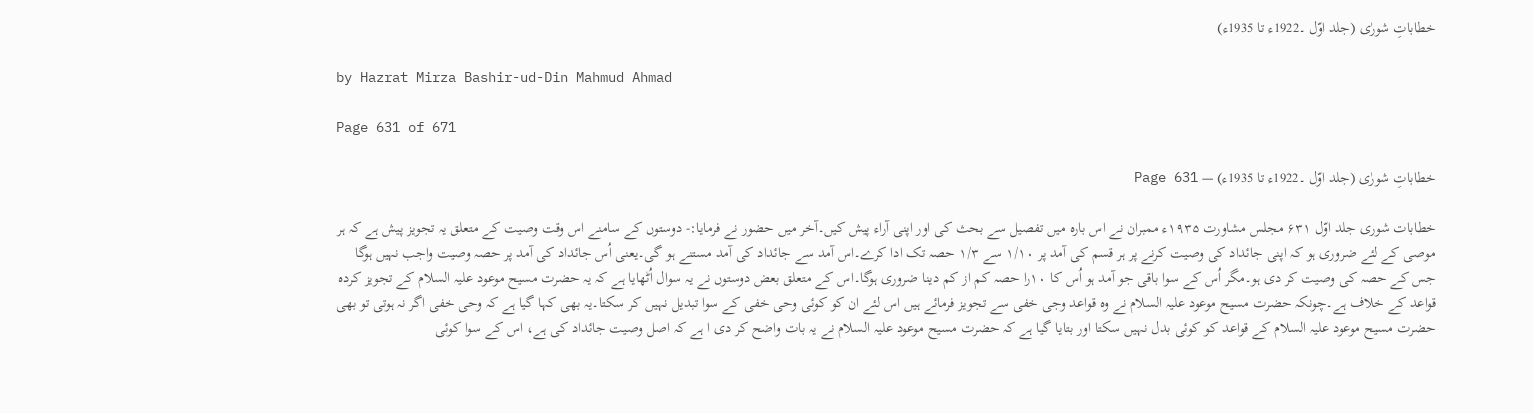خطاباتِ شورٰی (جلد اوّل ۔1922ء تا 1935ء)

by Hazrat Mirza Bashir-ud-Din Mahmud Ahmad

Page 631 of 671

خطاباتِ شورٰی (جلد اوّل ۔1922ء تا 1935ء) — Page 631

خطابات شوری جلد اوّل ۶۳۱ مجلس مشاورت ۱۹۳۵ء ممبران نے اس بارہ میں تفصیل سے بحث کی اور اپنی آراء پیش کیں۔آخر میں حضور نے فرمایا:- دوستوں کے سامنے اس وقت وصیت کے متعلق یہ تجویز پیش ہے کہ ہر موصی کے لئے ضروری ہو کہ اپنی جائداد کی وصیت کرنے پر ہر قسم کی آمد پر ۱/۱۰ سے ۱/۳ حصہ تک ادا کرے۔اس آمد سے جائداد کی آمد مستنے ہو گی۔یعنی اُس جائداد کی آمد پر حصہ وصیت واجب نہیں ہوگا جس کے حصہ کی وصیت کر دی ہو۔مگر اُس کے سوا باقی جو آمد ہو اُس کا ۱۰را حصہ کم از کم دینا ضروری ہوگا۔اس کے متعلق بعض دوستوں نے یہ سوال اُٹھایا ہے کہ یہ حضرت مسیح موعود علیہ السلام کے تجویز کردہ قواعد کے خلاف ہے۔چونکہ حضرت مسیح موعود علیہ السلام نے وہ قواعد وجی خفی سے تجویز فرمائے ہیں اس لئے ان کو کوئی وحی خفی کے سوا تبدیل نہیں کر سکتا۔یہ بھی کہا گیا ہے کہ وحی خفی اگر نہ ہوتی تو بھی حضرت مسیح موعود علیہ السلام کے قواعد کو کوئی بدل نہیں سکتا اور بتایا گیا ہے کہ حضرت مسیح موعود علیہ السلام نے یہ بات واضح کر دی ا ہے کہ اصل وصیت جائداد کی ہے، اس کے سوا کوئی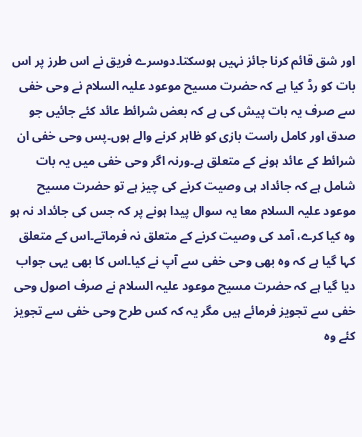اور شق قائم کرنا جائز نہیں ہوسکتا۔دوسرے فریق نے اس طرز پر اس بات کو رڈ کیا ہے کہ حضرت مسیح موعود علیہ السلام نے وحی خفی سے صرف یہ بات پیش کی ہے کہ بعض شرائط عائد کئے جائیں جو صدق اور کامل راست بازی کو ظاہر کرنے والے ہوں۔پس وحی خفی ان شرائط کے عائد ہونے کے متعلق ہے۔ورنہ اگر وحی خفی میں یہ بات شامل ہے کہ جائداد ہی وصیت کرنے کی چیز ہے تو حضرت مسیح موعود علیہ السلام معا یہ سوال پیدا ہونے پر کہ جس کی جائداد نہ ہو وہ کیا کرے، آمد کی وصیت کرنے کے متعلق نہ فرماتے۔اس کے متعلق کہا گیا ہے کہ وہ بھی وحی خفی سے آپ نے کیا۔اس کا بھی یہی جواب دیا گیا ہے کہ حضرت مسیح موعود علیہ السلام نے صرف اصول وحی خفی سے تجویز فرمائے ہیں مگر یہ کہ کس طرح وحی خفی سے تجویز کئے وہ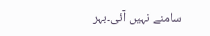سامنے نہیں آئی۔بہر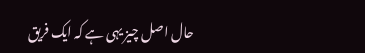حال اصل چیز یہی ہے کہ ایک فریق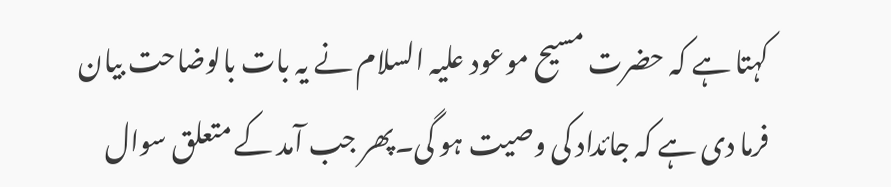کہتا ہے کہ حضرت مسیح موعود علیہ السلام نے یہ بات بالوضاحت بیان فرما دی ہے کہ جائداد کی وصیت ہو گی۔پھر جب آمد کے متعلق سوال